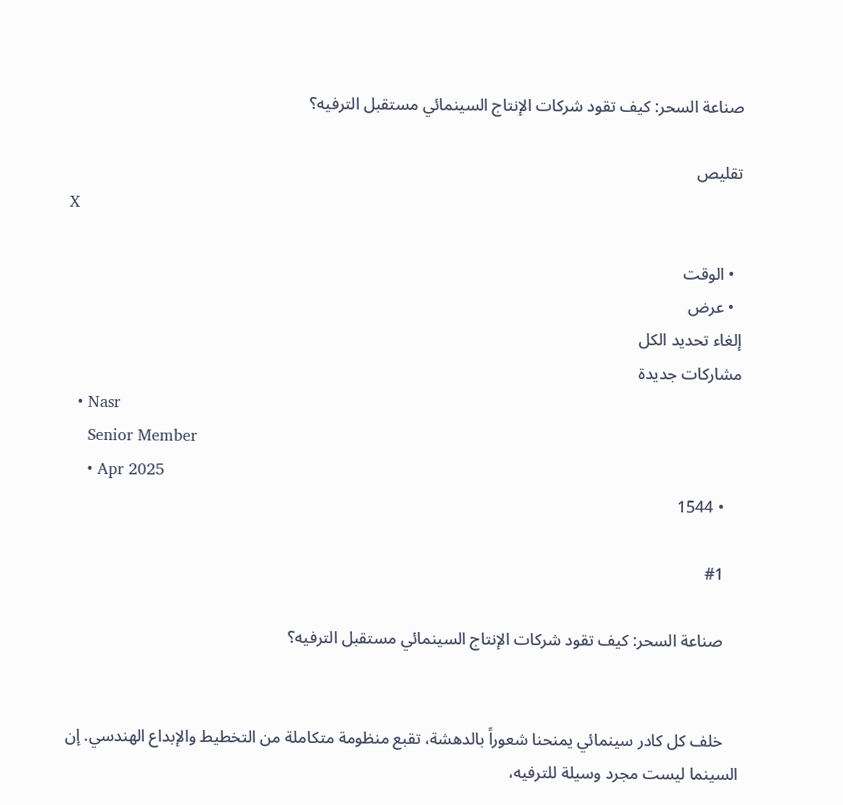صناعة السحر: كيف تقود شركات الإنتاج السينمائي مستقبل الترفيه؟

تقليص
X

  • الوقت
  • عرض
إلغاء تحديد الكل
مشاركات جديدة
  • Nasr
    Senior Member
    • Apr 2025
    • 1544

    #1

    صناعة السحر: كيف تقود شركات الإنتاج السينمائي مستقبل الترفيه؟


    خلف كل كادر سينمائي يمنحنا شعوراً بالدهشة، تقبع منظومة متكاملة من التخطيط والإبداع الهندسي. إن السينما ليست مجرد وسيلة للترفيه،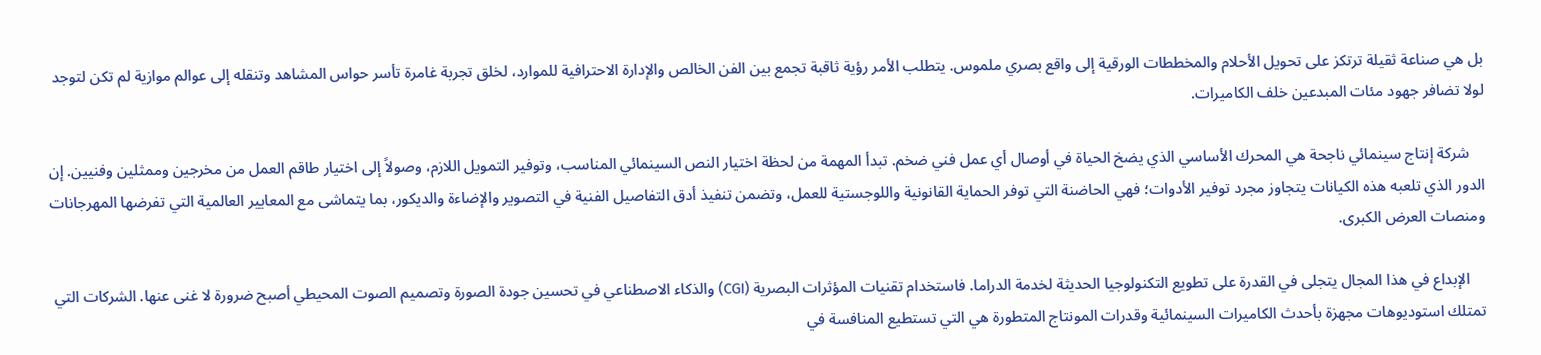بل هي صناعة ثقيلة ترتكز على تحويل الأحلام والمخططات الورقية إلى واقع بصري ملموس. يتطلب الأمر رؤية ثاقبة تجمع بين الفن الخالص والإدارة الاحترافية للموارد، لخلق تجربة غامرة تأسر حواس المشاهد وتنقله إلى عوالم موازية لم تكن لتوجد لولا تضافر جهود مئات المبدعين خلف الكاميرات.

    شركة إنتاج سينمائي ناجحة هي المحرك الأساسي الذي يضخ الحياة في أوصال أي عمل فني ضخم. تبدأ المهمة من لحظة اختيار النص السينمائي المناسب، وتوفير التمويل اللازم، وصولاً إلى اختيار طاقم العمل من مخرجين وممثلين وفنيين. إن الدور الذي تلعبه هذه الكيانات يتجاوز مجرد توفير الأدوات؛ فهي الحاضنة التي توفر الحماية القانونية واللوجستية للعمل، وتضمن تنفيذ أدق التفاصيل الفنية في التصوير والإضاءة والديكور، بما يتماشى مع المعايير العالمية التي تفرضها المهرجانات ومنصات العرض الكبرى.

    الإبداع في هذا المجال يتجلى في القدرة على تطويع التكنولوجيا الحديثة لخدمة الدراما. فاستخدام تقنيات المؤثرات البصرية (CGI) والذكاء الاصطناعي في تحسين جودة الصورة وتصميم الصوت المحيطي أصبح ضرورة لا غنى عنها. الشركات التي تمتلك استوديوهات مجهزة بأحدث الكاميرات السينمائية وقدرات المونتاج المتطورة هي التي تستطيع المنافسة في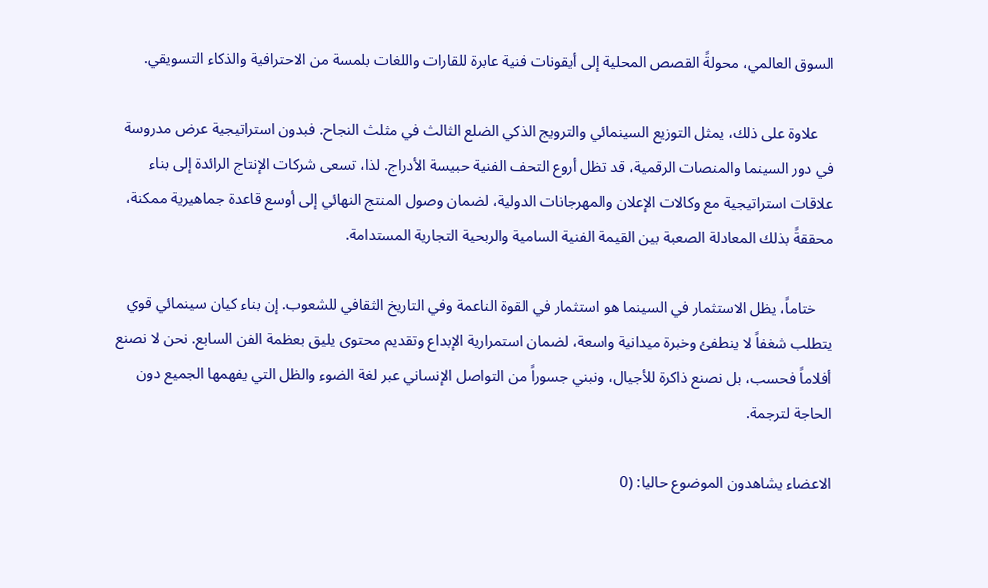السوق العالمي، محولةً القصص المحلية إلى أيقونات فنية عابرة للقارات واللغات بلمسة من الاحترافية والذكاء التسويقي.

    علاوة على ذلك، يمثل التوزيع السينمائي والترويج الذكي الضلع الثالث في مثلث النجاح. فبدون استراتيجية عرض مدروسة في دور السينما والمنصات الرقمية، قد تظل أروع التحف الفنية حبيسة الأدراج. لذا، تسعى شركات الإنتاج الرائدة إلى بناء علاقات استراتيجية مع وكالات الإعلان والمهرجانات الدولية، لضمان وصول المنتج النهائي إلى أوسع قاعدة جماهيرية ممكنة، محققةً بذلك المعادلة الصعبة بين القيمة الفنية السامية والربحية التجارية المستدامة.

    ختاماً، يظل الاستثمار في السينما هو استثمار في القوة الناعمة وفي التاريخ الثقافي للشعوب. إن بناء كيان سينمائي قوي يتطلب شغفاً لا ينطفئ وخبرة ميدانية واسعة، لضمان استمرارية الإبداع وتقديم محتوى يليق بعظمة الفن السابع. نحن لا نصنع أفلاماً فحسب، بل نصنع ذاكرة للأجيال، ونبني جسوراً من التواصل الإنساني عبر لغة الضوء والظل التي يفهمها الجميع دون الحاجة لترجمة.

الاعضاء يشاهدون الموضوع حاليا: (0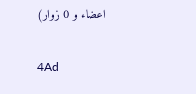اعضاء و 0 زوار)

4Ad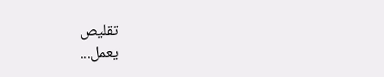تقليص
يعمل...